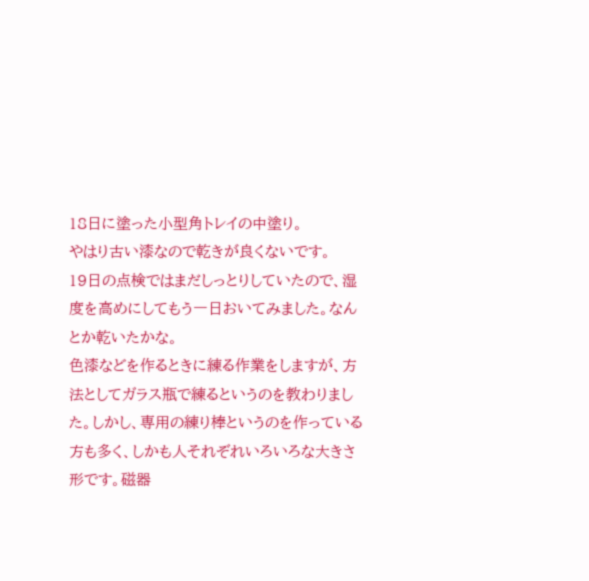18日に塗った小型角トレイの中塗り。
やはり古い漆なので乾きが良くないです。
19日の点検ではまだしっとりしていたので、湿度を高めにしてもう一日おいてみました。なんとか乾いたかな。
色漆などを作るときに練る作業をしますが、方法としてガラス瓶で練るというのを教わりました。しかし、専用の練り棒というのを作っている方も多く、しかも人それぞれいろいろな大きさ形です。磁器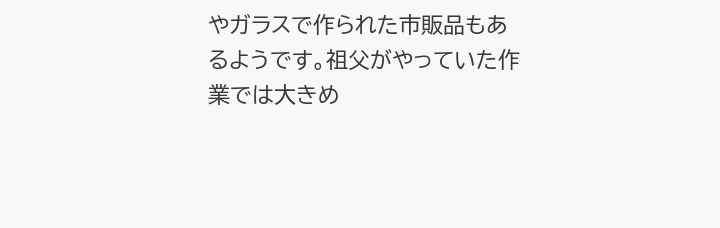やガラスで作られた市販品もあるようです。祖父がやっていた作業では大きめ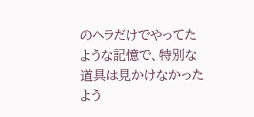のヘラだけでやってたような記憶で、特別な道具は見かけなかったよう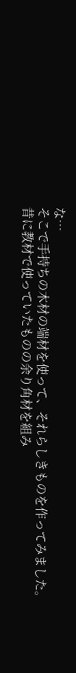な…
そこで手持ちの木材の端材を使って、それらしきものを作ってみました。
昔に教材で使っていたものの余り角材を組み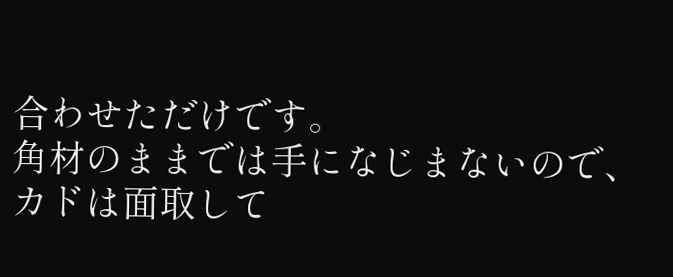合わせただけです。
角材のままでは手になじまないので、カドは面取して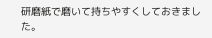研磨紙で磨いて持ちやすくしておきました。